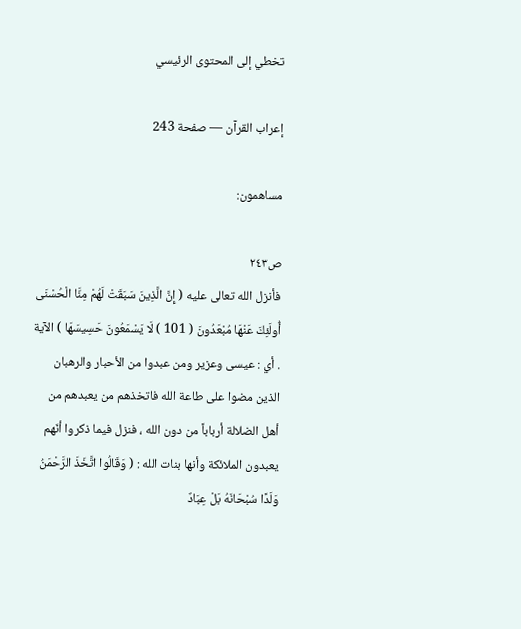تخطي إلى المحتوى الرئيسي

إعراب القرآن — صفحة 243

مساهمون:

ص٢٤٣
فأنزل الله تعالى عليه ( إِنَّ الَّذِينَ سَبَقَتْ لَهُمْ مِنَّا الْحُسْنَى أُولَئِكَ عَنْهَا مُبْعَدُونَ ( 101 ) لَا يَسْمَعُونَ حَسِيسَهَا ) الآية . أي : عيسى وعزير ومن عبدوا من الأحبار والرهبان الذين مضوا على طاعة الله فاتخذهم من يعبدهم من أهل الضلالة أرباباً من دون الله ، فنزل فيما ذكروا أنّهم يعبدون الملائكة وأنها بنات الله : ( وَقَالُوا اتَّخَذَ الرَّحْمَنُ وَلَدًا سُبْحَانَهُ بَلْ عِبَادٌ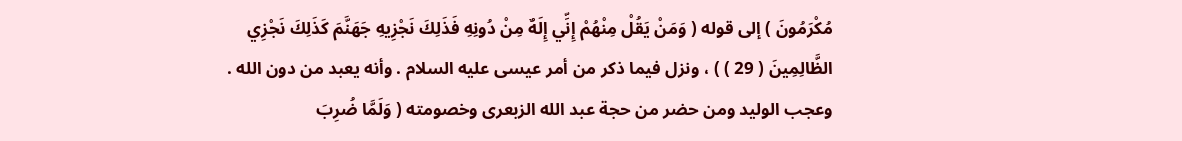مُكْرَمُونَ ) إلى قوله ( وَمَنْ يَقُلْ مِنْهُمْ إِنِّي إِلَهٌ مِنْ دُونِهِ فَذَلِكَ نَجْزِيهِ جَهَنَّمَ كَذَلِكَ نَجْزِي الظَّالِمِينَ ( 29 ) ) ، ونزل فيما ذكر من أمر عيسى عليه السلام . وأنه يعبد من دون الله . وعجب الوليد ومن حضر من حجة عبد الله الزبعرى وخصومته ( وَلَمَّا ضُرِبَ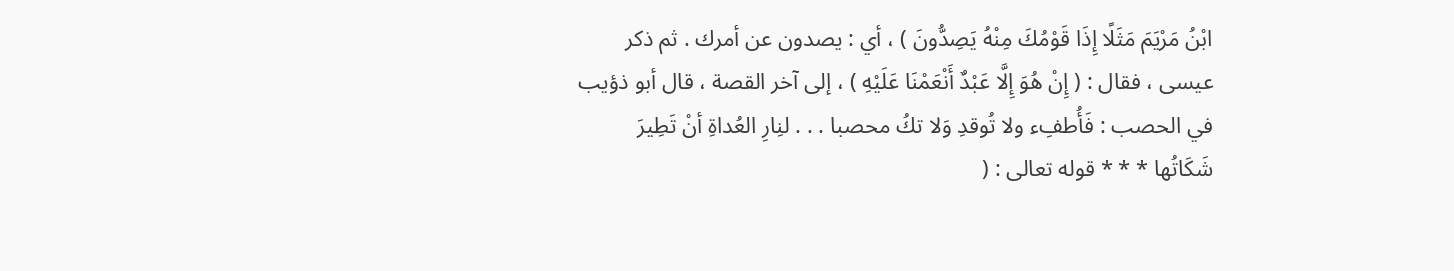ابْنُ مَرْيَمَ مَثَلًا إِذَا قَوْمُكَ مِنْهُ يَصِدُّونَ ) ، أي : يصدون عن أمرك . ثم ذكر عيسى ، فقال : ( إِنْ هُوَ إِلَّا عَبْدٌ أَنْعَمْنَا عَلَيْهِ ) ، إلى آخر القصة ، قال أبو ذؤيب في الحصب : فَأُطفِء ولا تُوقدِ وَلا تكُ محصبا . . . لنِارِ العُداةِ أنْ تَطِيرَ شَكَاتُها * * * قوله تعالى : (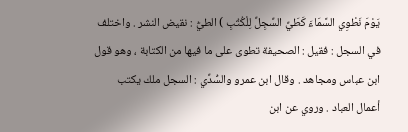يَوْمَ نَطْوِي السَّمَاءَ كَطَيِّ السِّجِلِّ لِلْكُتُبِ ) الطيُّ : نقيض النشر . واختلف في السجل : فقيل : الصحيفة تطوى على ما فيها من الكتابة ، وهو قول ابن عباس ومجاهد . وقال ابن عمرو والسُّدِّي : السجل ملك يكتب أعمال العباد . وروي عن ابن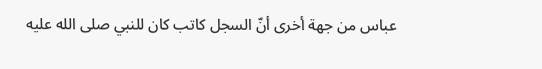عباس من جهة أخرى أنّ السجل كاتب كان للنبي صلى الله عليه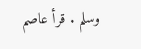وسلم . قرأ عاصم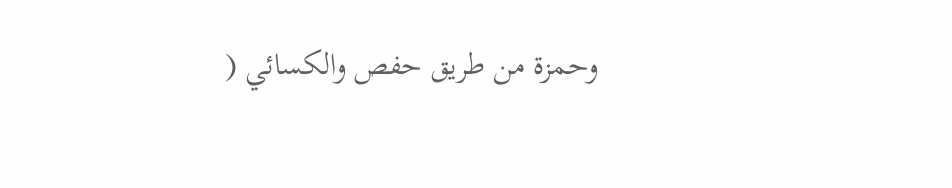وحمزة من طريق حفص والكسائي (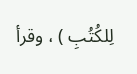لِلكُتُبِ ) ، وقرأ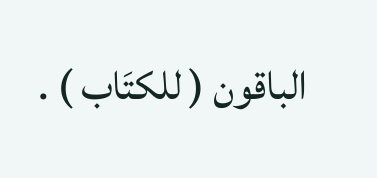الباقون ( للكتَاب ) .